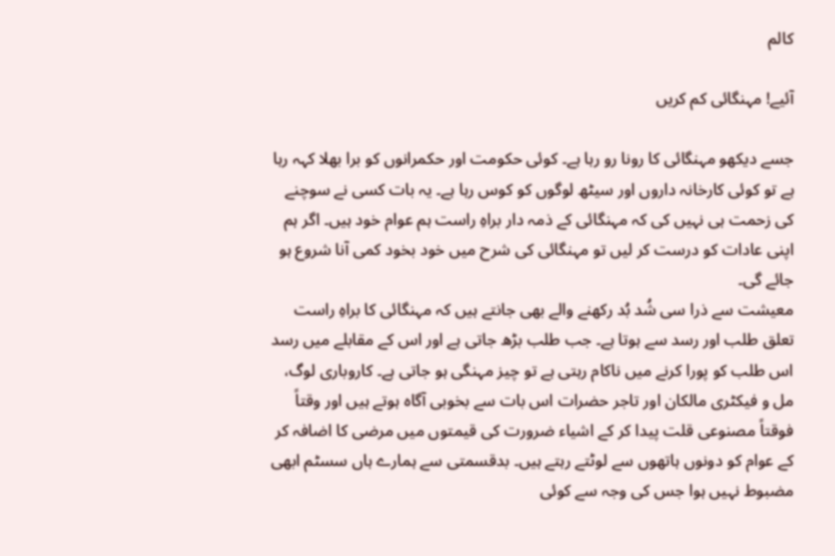کالم

آئیے! مہنگائی کم کریں

جسے دیکھو مہنگائی کا رونا رو رہا ہے۔ کوئی حکومت اور حکمرانوں کو برا بھلا کہہ رہا ہے تو کوئی کارخانہ داروں اور سیٹھ لوگوں کو کوس رہا ہے۔ یہ بات کسی نے سوچنے کی زحمت ہی نہیں کی کہ مہنگائی کے ذمہ دار براہِ راست ہم عوام خود ہیں۔ اگر ہم اپنی عادات کو درست کر لیں تو مہنگائی کی شرح میں خود بخود کمی آنا شروع ہو جائے گی۔
معیشت سے ذرا سی شُد بُد رکھنے والے بھی جانتے ہیں کہ مہنگائی کا براہِ راست تعلق طلب اور رسد سے ہوتا ہے۔ جب طلب بڑھ جاتی ہے اور اس کے مقابلے میں رسد اس طلب کو پورا کرنے میں ناکام رہتی ہے تو چیز مہنگی ہو جاتی ہے۔ کاروباری لوگ، مل و فیکٹری مالکان اور تاجر حضرات اس بات سے بخوبی آگاہ ہوتے ہیں اور وقتاً فوقتاً مصنوعی قلت پیدا کر کے اشیاء ضرورت کی قیمتوں میں مرضی کا اضافہ کر کے عوام کو دونوں ہاتھوں سے لوٹتے رہتے ہیں۔ بدقسمتی سے ہمارے ہاں سسٹم ابھی مضبوط نہیں ہوا جس کی وجہ سے کوئی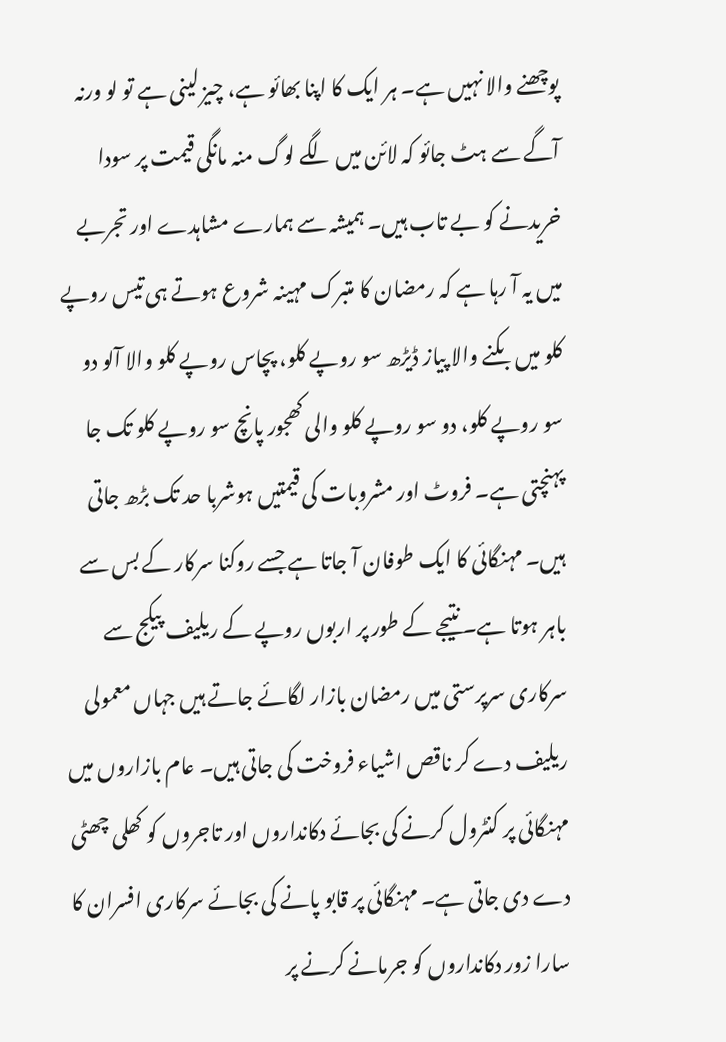پوچھنے والا نہیں ہے۔ ہر ایک کا اپنا بھائو ہے، چیز لینی ہے تو لو ورنہ آگے سے ہٹ جائو کہ لائن میں لگے لوگ منہ مانگی قیمت پر سودا خریدنے کو بے تاب ہیں۔ ہمیشہ سے ہمارے مشاہدے اور تجربے میں یہ آ رہا ہے کہ رمضان کا متبرک مہینہ شروع ہوتے ہی تیس روپے کلو میں بکنے والا پیاز ڈیڑھ سو روپے کلو، پچاس روپے کلو والا آلو دو سو روپے کلو، دو سو روپے کلو والی کھجور پانچ سو روپے کلو تک جا پہنچتی ہے۔ فروٹ اور مشروبات کی قیمتیں ہوشربا حد تک بڑھ جاتی ہیں۔ مہنگائی کا ایک طوفان آ جاتا ہے جسے روکنا سرکار کے بس سے باہر ہوتا ہے۔ نتیجے کے طور پر اربوں روپے کے ریلیف پیکج سے سرکاری سرپرستی میں رمضان بازار لگائے جاتے ہیں جہاں معمولی ریلیف دے کر ناقص اشیاء فروخت کی جاتی ہیں۔ عام بازاروں میں مہنگائی پر کنٹرول کرنے کی بجائے دکانداروں اور تاجروں کو کھلی چھٹی دے دی جاتی ہے۔ مہنگائی پر قابو پانے کی بجائے سرکاری افسران کا سارا زور دکانداروں کو جرمانے کرنے پر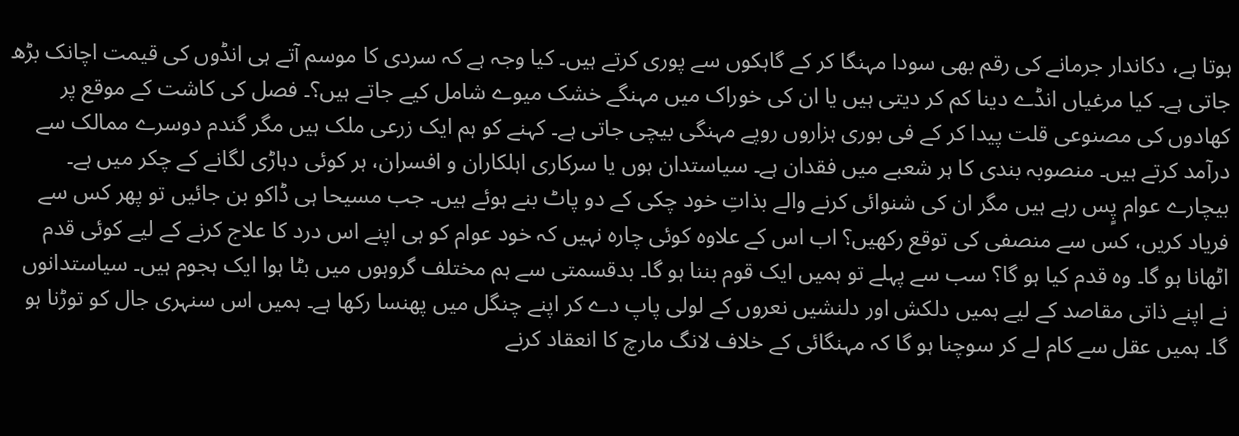ہوتا ہے، دکاندار جرمانے کی رقم بھی سودا مہنگا کر کے گاہکوں سے پوری کرتے ہیں۔ کیا وجہ ہے کہ سردی کا موسم آتے ہی انڈوں کی قیمت اچانک بڑھ جاتی ہے۔ کیا مرغیاں انڈے دینا کم کر دیتی ہیں یا ان کی خوراک میں مہنگے خشک میوے شامل کیے جاتے ہیں؟۔ فصل کی کاشت کے موقع پر کھادوں کی مصنوعی قلت پیدا کر کے فی بوری ہزاروں روپے مہنگی بیچی جاتی ہے۔ کہنے کو ہم ایک زرعی ملک ہیں مگر گندم دوسرے ممالک سے درآمد کرتے ہیں۔ منصوبہ بندی کا ہر شعبے میں فقدان ہے۔ سیاستدان ہوں یا سرکاری اہلکاران و افسران، ہر کوئی دہاڑی لگانے کے چکر میں ہے۔ بیچارے عوام پٍس رہے ہیں مگر ان کی شنوائی کرنے والے بذاتِ خود چکی کے دو پاٹ بنے ہوئے ہیں۔ جب مسیحا ہی ڈاکو بن جائیں تو پھر کس سے فریاد کریں، کس سے منصفی کی توقع رکھیں؟ اب اس کے علاوہ کوئی چارہ نہیں کہ خود عوام کو ہی اپنے اس درد کا علاج کرنے کے لیے کوئی قدم اٹھانا ہو گا۔ وہ قدم کیا ہو گا؟ سب سے پہلے تو ہمیں ایک قوم بننا ہو گا۔ بدقسمتی سے ہم مختلف گروہوں میں بٹا ہوا ایک ہجوم ہیں۔ سیاستدانوں نے اپنے ذاتی مقاصد کے لیے ہمیں دلکش اور دلنشیں نعروں کے لولی پاپ دے کر اپنے چنگل میں پھنسا رکھا ہے۔ ہمیں اس سنہری جال کو توڑنا ہو گا۔ ہمیں عقل سے کام لے کر سوچنا ہو گا کہ مہنگائی کے خلاف لانگ مارچ کا انعقاد کرنے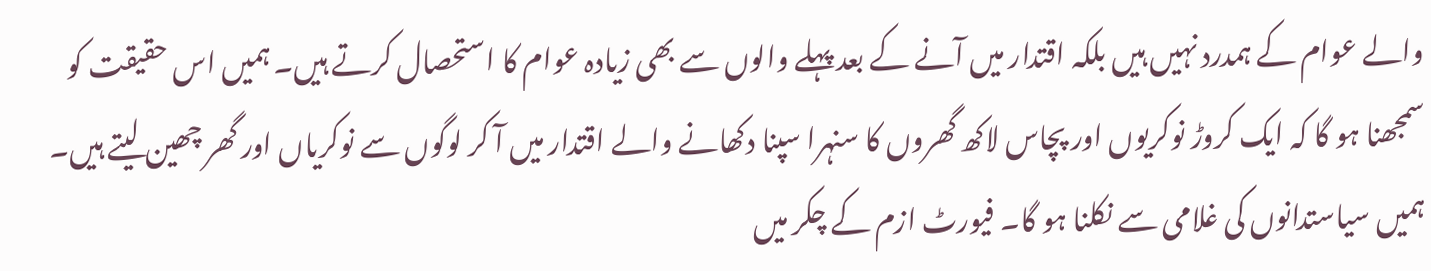والے عوام کے ہمدرد نہیں ہیں بلکہ اقتدار میں آنے کے بعد پہلے والوں سے بھی زیادہ عوام کا استحصال کرتے ہیں۔ ہمیں اس حقیقت کو سمجھنا ہو گا کہ ایک کروڑ نوکریوں اور پچاس لاکھ گھروں کا سنہرا سپنا دکھانے والے اقتدار میں آ کر لوگوں سے نوکریاں اور گھر چھین لیتے ہیں۔ ہمیں سیاستدانوں کی غلامی سے نکلنا ہو گا۔ فیورٹ ازم کے چکر میں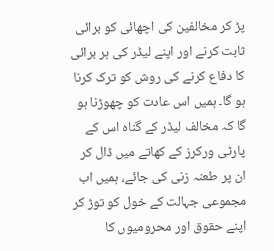پڑ کر مخالفین کی اچھائی کو برائی ثابت کرنے اور اپنے لیڈر کی ہر برائی کا دفاع کرنے کی روش کو ترک کرنا ہو گا۔ ہمیں اس عادت کو چھوڑنا ہو گا کہ مخالف لیڈر کے گناہ اس کے پارٹی ورکرز کے کھاتے میں ڈال کر ان پر طعنہ زنی کی جائے، ہمیں اب مجموعی جہالت کے خول کو توڑ کر اپنے حقوق اور محرومیوں کا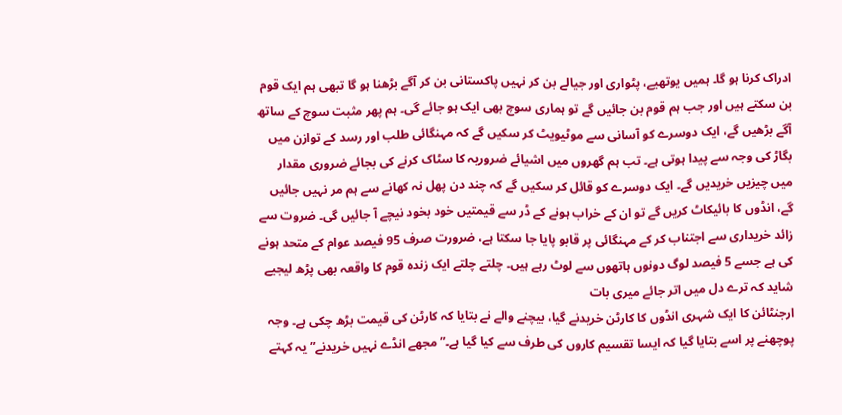ادراک کرنا ہو گا۔ ہمیں یوتھیے، پٹواری اور جیالے بن کر نہیں پاکستانی بن کر آگے بڑھنا ہو گا تبھی ہم ایک قوم بن سکتے ہیں اور جب ہم قوم بن جائیں گے تو ہماری سوچ بھی ایک ہو جائے گی۔ ہم پھر مثبت سوچ کے ساتھ آگے بڑھیں گے، ایک دوسرے کو آسانی سے موٹیویٹ کر سکیں گے کہ مہنگائی طلب اور رسد کے توازن میں بگاڑ کی وجہ سے پیدا ہوتی ہے۔ تب ہم گھروں میں اشیائے ضروریہ کا سٹاک کرنے کی بجائے ضروری مقدار میں چیزیں خریدیں گے۔ ایک دوسرے کو قائل کر سکیں گے کہ چند دن پھل نہ کھانے سے ہم مر نہیں جائیں گے، انڈوں کا بائیکاٹ کریں گے تو ان کے خراب ہونے کے ڈر سے قیمتیں خود بخود نیچے آ جائیں گی۔ ضروت سے زائد خریداری سے اجتناب کر کے مہنگائی پر قابو پایا جا سکتا ہے، ضرورت صرف 95 فیصد عوام کے متحد ہونے کی ہے جسے 5 فیصد لوگ دونوں ہاتھوں سے لوٹ رہے ہیں۔ چلتے چلتے ایک زندہ قوم کا واقعہ بھی پڑھ لیجیے
شاید کہ ترے دل میں اتر جائے میری بات
ارجنٹائن کا ایک شہری انڈوں کا کارٹن خریدنے گیا، بیچنے والے نے بتایا کہ کارٹن کی قیمت بڑھ چکی ہے۔ وجہ پوچھنے پر اسے بتایا گیا کہ ایسا تقسیم کاروں کی طرف سے کیا گیا ہے۔”مجھے انڈے نہیں خریدنے” یہ کہتے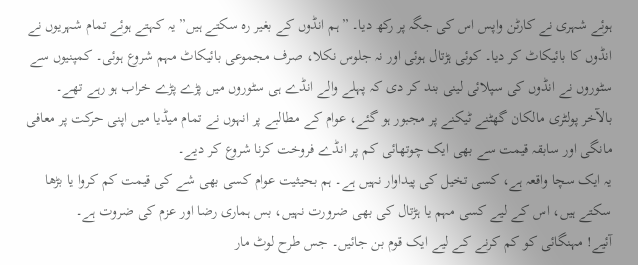ہوئے شہری نے کارٹن واپس اس کی جگہ پر رکھ دیا۔ ”ہم انڈوں کے بغیر رہ سکتے ہیں” یہ کہتے ہوئے تمام شہریوں نے انڈوں کا بائیکاٹ کر دیا۔ کوئی ہڑتال ہوئی اور نہ جلوس نکلا، صرف مجموعی بائیکاٹ مہم شروع ہوئی۔ کمپنیوں سے سٹوروں نے انڈوں کی سپلائی لینی بند کر دی کہ پہلے والے انڈے ہی سٹوروں میں پڑے پڑے خراب ہو رہے تھے۔
بالآخر پولٹری مالکان گھٹنے ٹیکنے پر مجبور ہو گئے، عوام کے مطالبے پر انہوں نے تمام میڈیا میں اپنی حرکت پر معافی مانگی اور سابقہ قیمت سے بھی ایک چوتھائی کم پر انڈے فروخت کرنا شروع کر دیے۔
یہ ایک سچا واقعہ ہے، کسی تخیل کی پیداوار نہیں ہے۔ ہم بحیثیت عوام کسی بھی شے کی قیمت کم کروا یا بڑھا سکتے ہیں، اس کے لیے کسی مہم یا ہڑتال کی بھی ضرورت نہیں، بس ہماری رضا اور عزم کی ضروت ہے۔
آئیے! مہنگائی کو کم کرنے کے لیے ایک قوم بن جائیں۔ جس طرح لوٹ مار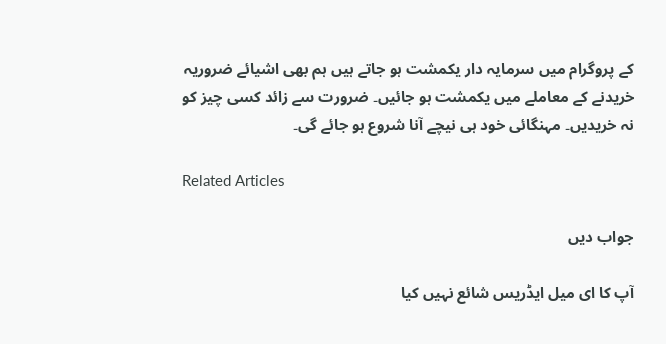کے پروگرام میں سرمایہ دار یکمشت ہو جاتے ہیں ہم بھی اشیائے ضروریہ خریدنے کے معاملے میں یکمشت ہو جائیں۔ ضرورت سے زائد کسی چیز کو نہ خریدیں۔ مہنگائی خود ہی نیچے آنا شروع ہو جائے گی۔

Related Articles

جواب دیں

آپ کا ای میل ایڈریس شائع نہیں کیا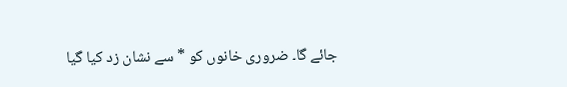جائے گا۔ ضروری خانوں کو * سے نشان زد کیا گیا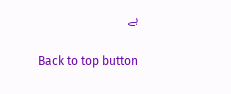ہے

Back to top button